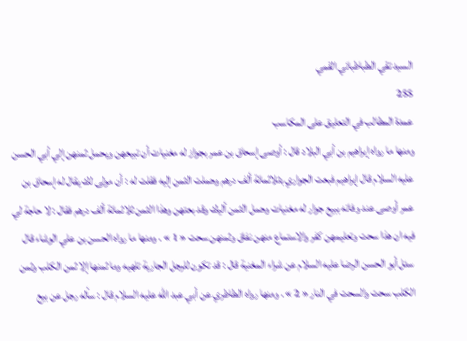السيد تقي الطباطبائي القمي
255
عمدة المطالب في التعليق على المكاسب
ومنها ما رواه إبراهيم بن أبي البلاد قال : أوصى إسحاق بن عمر بجواز له مغنيات أن تبيعهن ويحمل ثمنهن إلي أبي الحسن عليه السلام قال إبراهيم فبعت الجواري بثلاثمائة ألف درهم وحملت الثمن إليه فقلت له : أن مولى لك يقال له إسحاق بن عمر أوصى عند وفاته ببيع جوار له مغنيات وحمل الثمن أليك وقد بعتهن وهذا الثمن ثلاثمائة ألف درهم فقال : لا حاجة لي فيه ان هذا سحت وتعليمهن كفر والاستماع منهن نفاق وثمنهن سحت « 1 » . ومنها ما رواه الحسن بن علي الوشاء قال سئل أبو الحسن الرضا عليه السلام عن شراء المغنية قال : قد تكون للرجل الجارية تلهيه وما ثمنها إلا ثمن الكلب وثمن الكلب سحت والسحت في النار « 2 » . ومنها رواه الطاطري عن أبي عبد اللّه عليه السلام قال : سأله رجل عن بيع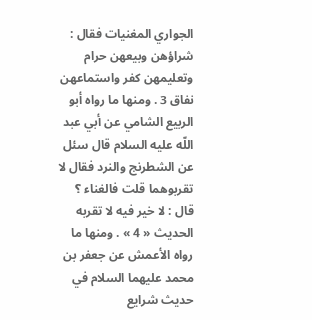الجواري المغنيات فقال : شراؤهن وبيعهن حرام وتعليمهن كفر واستماعهن نفاق 3 . ومنها ما رواه أبو الربيع الشامي عن أبي عبد اللّه عليه السلام قال سئل عن الشطرنج والنرد فقال لا تقربوهما قلت فالغناء ؟ قال : لا خير فيه لا تقربه الحديث « 4 » . ومنها ما رواه الأعمش عن جعفر بن محمد عليهما السلام في حديث شرايع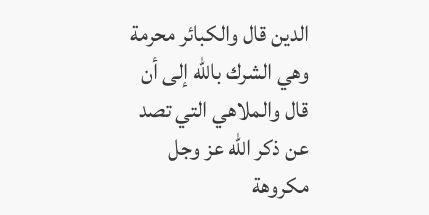الدين قال والكبائر محرمة وهي الشرك باللّه إلى أن قال والملاهي التي تصد عن ذكر اللّه عز وجل مكروهة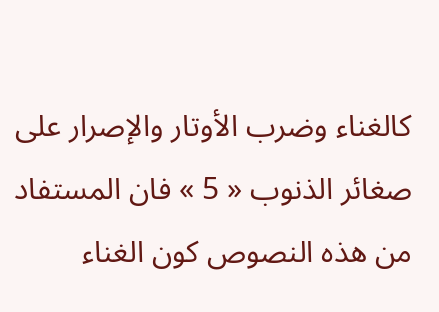كالغناء وضرب الأوتار والإصرار على صغائر الذنوب « 5 » فان المستفاد من هذه النصوص كون الغناء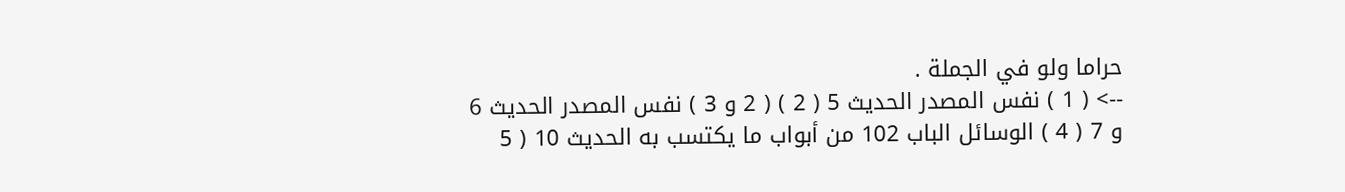حراما ولو في الجملة .
--> ( 1 ) نفس المصدر الحديث 5 ( 2 ) ( 2 و 3 ) نفس المصدر الحديث 6 و 7 ( 4 ) الوسائل الباب 102 من أبواب ما يكتسب به الحديث 10 ( 5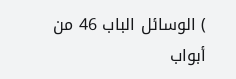) الوسائل الباب 46 من أبواب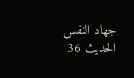جهاد النفس الحديث 36